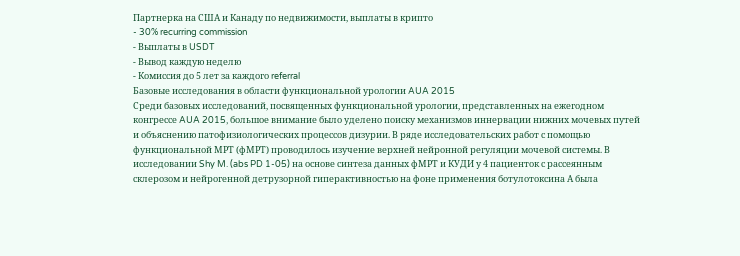Партнерка на США и Канаду по недвижимости, выплаты в крипто
- 30% recurring commission
- Выплаты в USDT
- Вывод каждую неделю
- Комиссия до 5 лет за каждого referral
Базовые исследования в области функциональной урологии AUA 2015
Среди базовых исследований, посвященных функциональной урологии, представленных на ежегодном конгрессе AUA 2015, большое внимание было уделено поиску механизмов иннервации нижних мочевых путей и объяснению патофизиологических процессов дизурии. В ряде исследовательских работ с помощью функциональной МРТ (фМРТ) проводилось изучение верхней нейронной регуляции мочевой системы. В исследовании Shy M. (abs PD 1-05) на основе синтеза данных фМРТ и КУДИ у 4 пациенток с рассеянным склерозом и нейрогенной детрузорной гиперактивностью на фоне применения ботулотоксина А была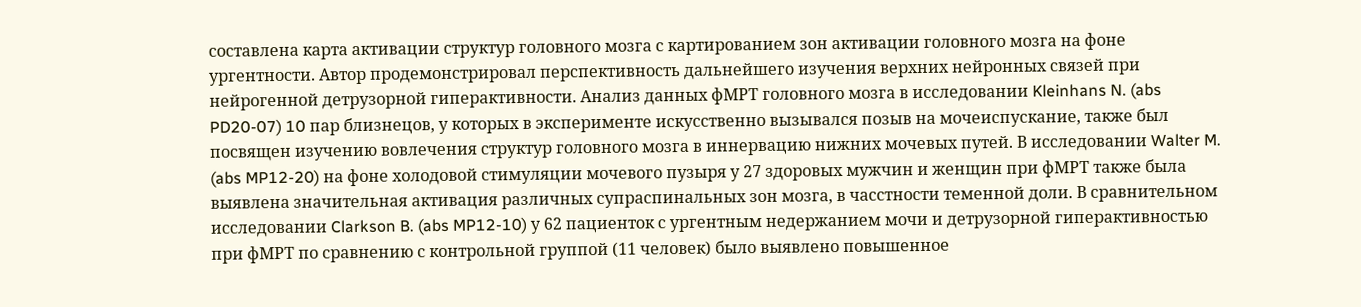составлена карта активации структур головного мозга с картированием зон активации головного мозга на фоне ургентности. Автор продемонстрировал перспективность дальнейшего изучения верхних нейронных связей при нейрогенной детрузорной гиперактивности. Анализ данных фМРТ головного мозга в исследовании Kleinhans N. (abs PD20-07) 10 пар близнецов, у которых в эксперименте искусственно вызывался позыв на мочеиспускание, также был посвящен изучению вовлечения структур головного мозга в иннервацию нижних мочевых путей. В исследовании Walter M. (abs MP12-20) на фоне холодовой стимуляции мочевого пузыря у 27 здоровых мужчин и женщин при фМРТ также была выявлена значительная активация различных супраспинальных зон мозга, в часстности теменной доли. В сравнительном исследовании Clarkson B. (abs MP12-10) у 62 пациенток с ургентным недержанием мочи и детрузорной гиперактивностью при фМРТ по сравнению с контрольной группой (11 человек) было выявлено повышенное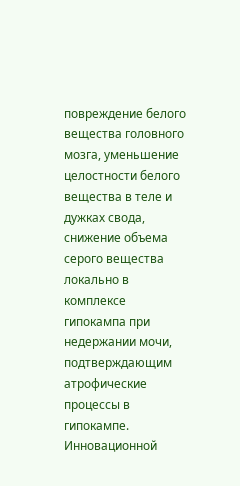повреждение белого вещества головного мозга, уменьшение целостности белого вещества в теле и дужках свода, снижение объема серого вещества локально в комплексе гипокампа при недержании мочи, подтверждающим атрофические процессы в гипокампе.
Инновационной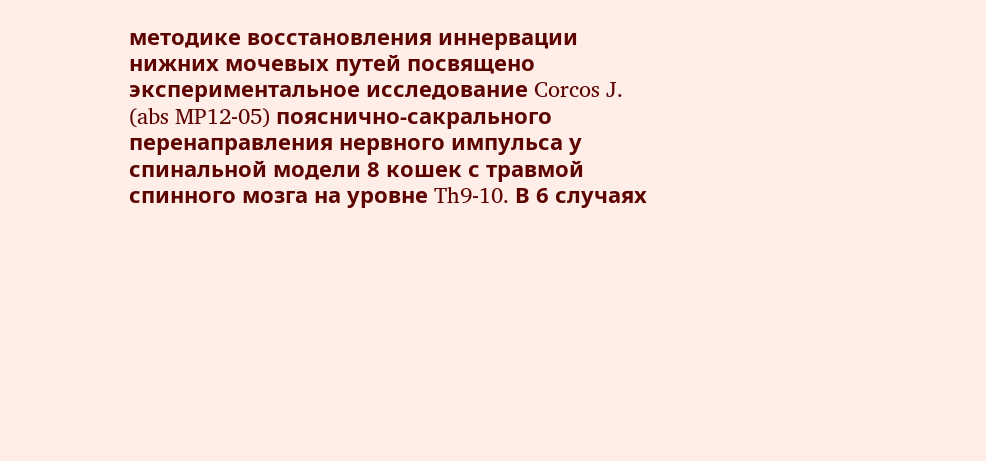методике восстановления иннервации нижних мочевых путей посвящено экспериментальное исследование Corcos J. (abs MP12-05) пояснично-сакрального перенаправления нервного импульса у спинальной модели 8 кошек с травмой спинного мозга на уровне Th9-10. В 6 случаях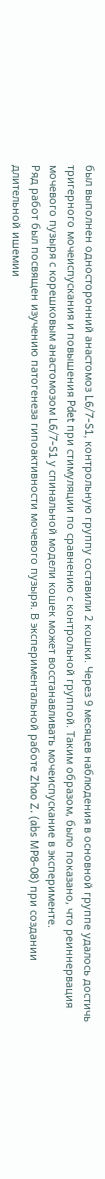был выполнен односторонний анастомоз L6/7-S1, контрольную группу составили 2 кошки. Через 9 месяцев наблюдения в основной группе удалось достичь тригерного мочеиспускания и повышения Pdet при стимуляции по сравнению с контрольной группой. Таким образом, было показано, что реиннервация мочевого пузыря с корешковым анастомозом L6/7-S1 у спинальной модели кошек может восстанавливать мочеиспускание в эксперименте.
Ряд работ был посвящен изучению патогенеза гипоактивности мочевого пузыря. В экспериментальной работе Zhao Z. (abs MP8-08) при создании длительной ишемии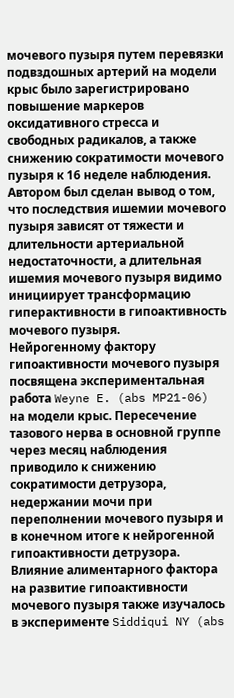мочевого пузыря путем перевязки подвздошных артерий на модели крыс было зарегистрировано повышение маркеров оксидативного стресса и свободных радикалов, а также снижению сократимости мочевого пузыря к 16 неделе наблюдения. Автором был сделан вывод о том, что последствия ишемии мочевого пузыря зависят от тяжести и длительности артериальной недостаточности, а длительная ишемия мочевого пузыря видимо инициирует трансформацию гиперактивности в гипоактивность мочевого пузыря.
Нейрогенному фактору гипоактивности мочевого пузыря посвящена экспериментальная работа Weyne E. (abs MP21-06) на модели крыс. Пересечение тазового нерва в основной группе через месяц наблюдения приводило к снижению сократимости детрузора, недержании мочи при переполнении мочевого пузыря и в конечном итоге к нейрогенной гипоактивности детрузора.
Влияние алиментарного фактора на развитие гипоактивности мочевого пузыря также изучалось в эксперименте Siddiqui NY (abs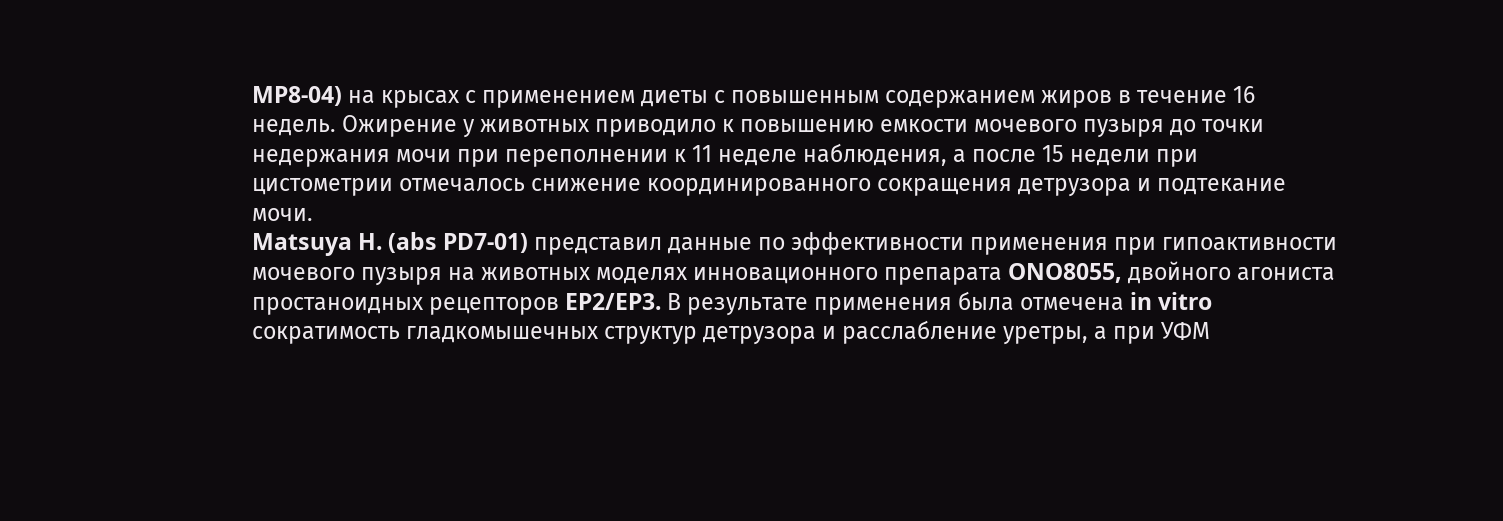MP8-04) на крысах с применением диеты с повышенным содержанием жиров в течение 16 недель. Ожирение у животных приводило к повышению емкости мочевого пузыря до точки недержания мочи при переполнении к 11 неделе наблюдения, а после 15 недели при цистометрии отмечалось снижение координированного сокращения детрузора и подтекание мочи.
Matsuya H. (abs PD7-01) представил данные по эффективности применения при гипоактивности мочевого пузыря на животных моделях инновационного препарата ONO8055, двойного агониста простаноидных рецепторов EP2/EP3. В результате применения была отмечена in vitro сократимость гладкомышечных структур детрузора и расслабление уретры, а при УФМ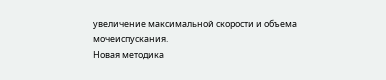увеличение максимальной скорости и объема мочеиспускания.
Новая методика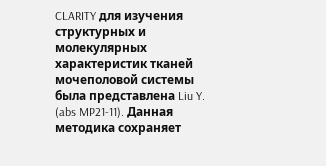CLARITY для изучения структурных и молекулярных характеристик тканей мочеполовой системы была представлена Liu Y. (abs MP21-11). Данная методика сохраняет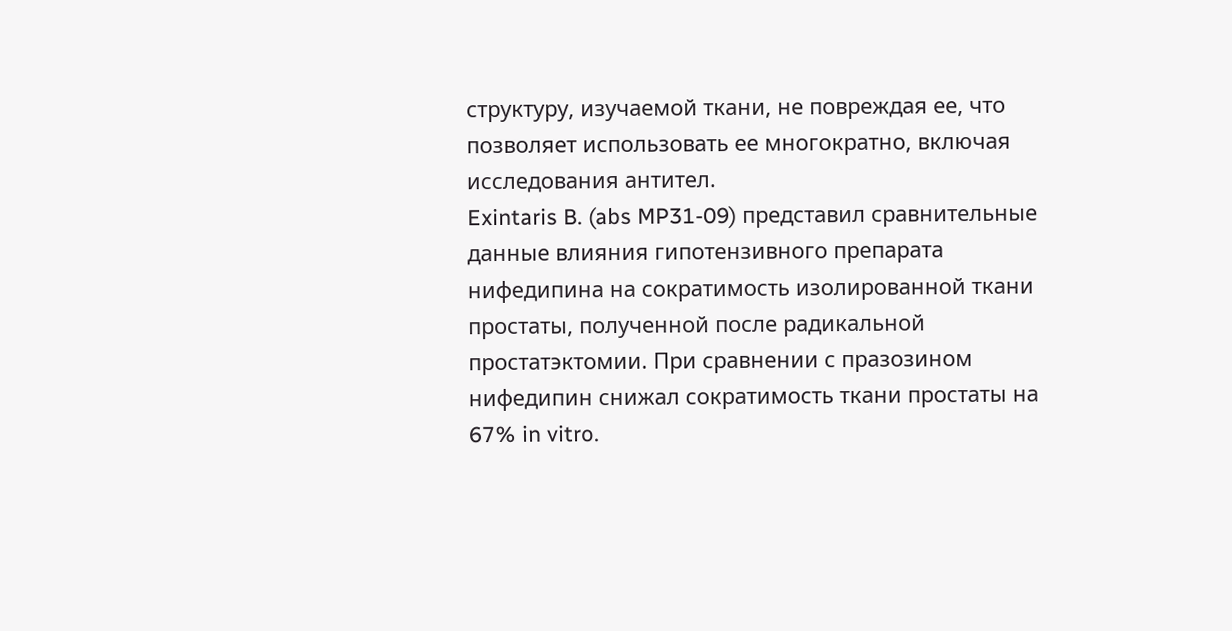структуру, изучаемой ткани, не повреждая ее, что позволяет использовать ее многократно, включая исследования антител.
Exintaris B. (abs MP31-09) представил сравнительные данные влияния гипотензивного препарата нифедипина на сократимость изолированной ткани простаты, полученной после радикальной простатэктомии. При сравнении с празозином нифедипин снижал сократимость ткани простаты на 67% in vitro.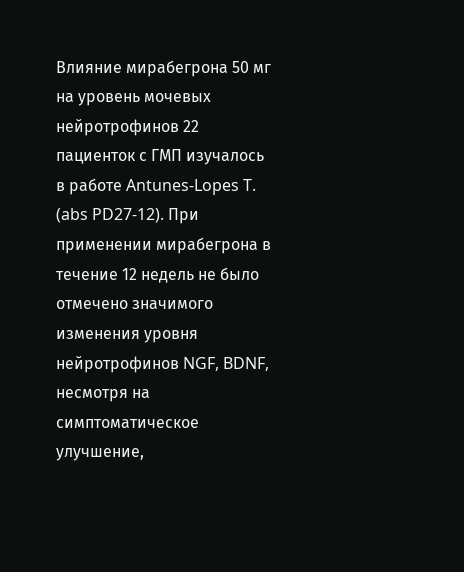Влияние мирабегрона 50 мг на уровень мочевых нейротрофинов 22 пациенток с ГМП изучалось в работе Antunes-Lopes T. (abs PD27-12). При применении мирабегрона в течение 12 недель не было отмечено значимого изменения уровня нейротрофинов NGF, BDNF, несмотря на симптоматическое улучшение,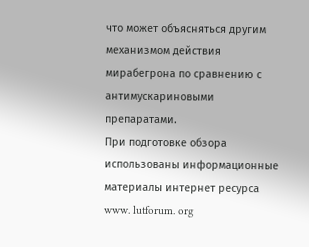что может объясняться другим механизмом действия мирабегрона по сравнению с антимускариновыми препаратами.
При подготовке обзора использованы информационные материалы интернет ресурса www. lutforum. org